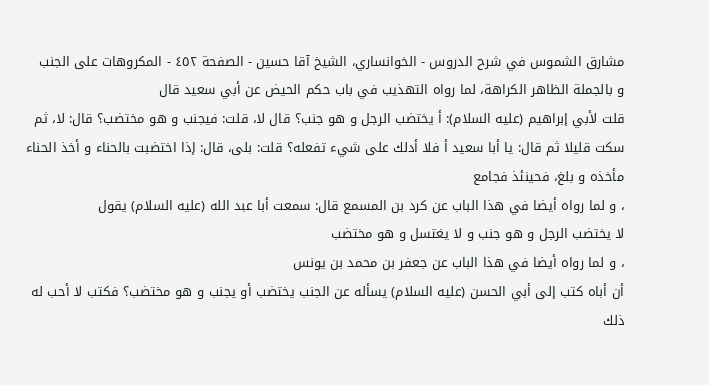مشارق الشموس في شرح الدروس - الخوانساري، الشيخ آقا حسين - الصفحة ٤٥٢ - المكروهات على الجنب
و بالجملة الظاهر الكراهة، لما رواه التهذيب في باب حكم الحيض عن أبي سعيد قال
قلت لأبي إبراهيم (عليه السلام): أ يختضب الرجل و هو جنب؟ قال لا، قلت: فيجنب و هو مختضب؟ قال: لا، ثم سكت قليلا ثم قال: يا أبا سعيد أ فلا أدلك على شيء تفعله؟ قلت: بلى، قال: إذا اختضبت بالحناء و أخذ الحناء مأخذه و بلغ، فحينئذ فجامع
، و لما رواه أيضا في هذا الباب عن كرد بن المسمع قال: سمعت أبا عبد الله (عليه السلام) يقول
لا يختضب الرجل و هو جنب و لا يغتسل و هو مختضب
، و لما رواه أيضا في هذا الباب عن جعفر بن محمد بن يونس
أن أباه كتب إلى أبي الحسن (عليه السلام) يسأله عن الجنب يختضب أو يجنب و هو مختضب؟ فكتب لا أحب له ذلك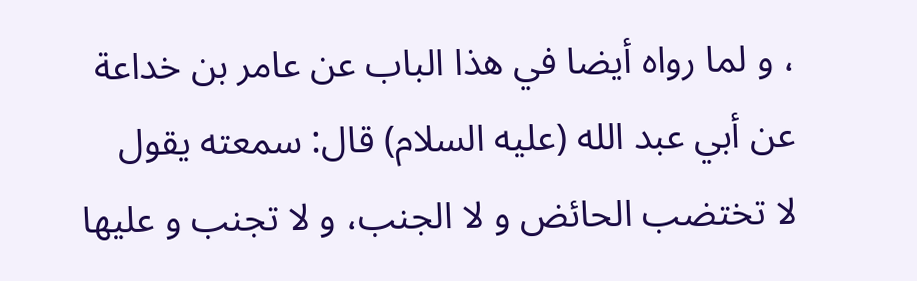، و لما رواه أيضا في هذا الباب عن عامر بن خداعة عن أبي عبد الله (عليه السلام) قال: سمعته يقول
لا تختضب الحائض و لا الجنب، و لا تجنب و عليها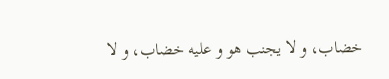خضاب، و لا يجنب هو و عليه خضاب، و لا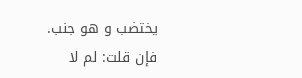يختضب و هو جنب.
فإن قلت: لم لا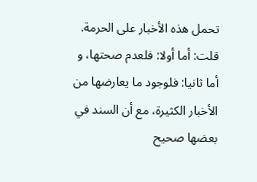تحمل هذه الأخبار على الحرمة.
قلت: أما أولا: فلعدم صحتها، و أما ثانيا: فلوجود ما يعارضها من الأخبار الكثيرة، مع أن السند في بعضها صحيح